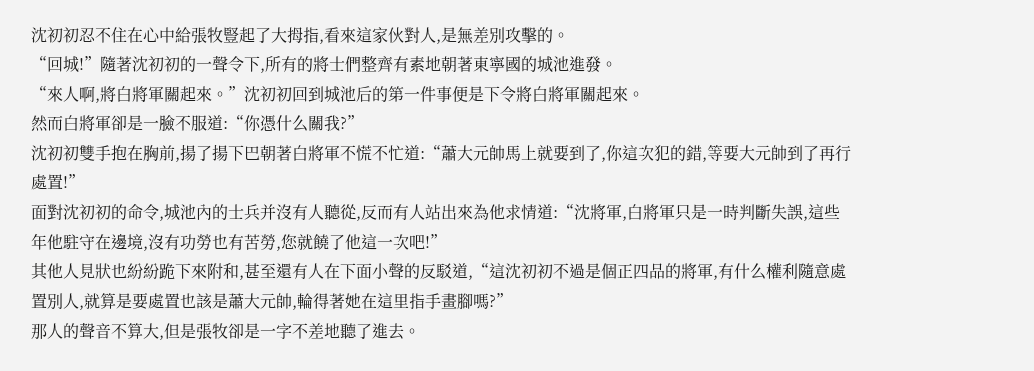沈初初忍不住在心中給張牧豎起了大拇指,看來這家伙對人,是無差別攻擊的。
“回城!”隨著沈初初的一聲令下,所有的將士們整齊有素地朝著東寧國的城池進發。
“來人啊,將白將軍關起來。”沈初初回到城池后的第一件事便是下令將白將軍關起來。
然而白將軍卻是一臉不服道:“你憑什么關我?”
沈初初雙手抱在胸前,揚了揚下巴朝著白將軍不慌不忙道:“蕭大元帥馬上就要到了,你這次犯的錯,等要大元帥到了再行處置!”
面對沈初初的命令,城池內的士兵并沒有人聽從,反而有人站出來為他求情道:“沈將軍,白將軍只是一時判斷失誤,這些年他駐守在邊境,沒有功勞也有苦勞,您就饒了他這一次吧!”
其他人見狀也紛紛跪下來附和,甚至還有人在下面小聲的反駁道,“這沈初初不過是個正四品的將軍,有什么權利隨意處置別人,就算是要處置也該是蕭大元帥,輪得著她在這里指手畫腳嗎?”
那人的聲音不算大,但是張牧卻是一字不差地聽了進去。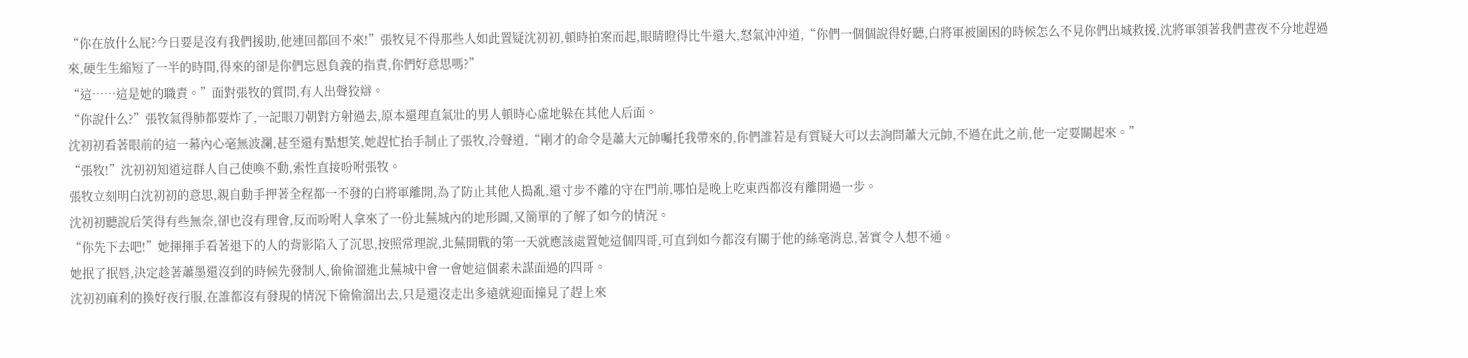“你在放什么屁?今日要是沒有我們援助,他連回都回不來!”張牧見不得那些人如此置疑沈初初,頓時拍案而起,眼睛瞪得比牛還大,怒氣沖沖道,“你們一個個說得好聽,白將軍被圍困的時候怎么不見你們出城救援,沈將軍領著我們晝夜不分地趕過來,硬生生縮短了一半的時間,得來的卻是你們忘恩負義的指責,你們好意思嗎?”
“這……這是她的職責。”面對張牧的質問,有人出聲狡辯。
“你說什么?”張牧氣得肺都要炸了,一記眼刀朝對方射過去,原本還理直氣壯的男人頓時心虛地躲在其他人后面。
沈初初看著眼前的這一幕內心毫無波瀾,甚至還有點想笑,她趕忙抬手制止了張牧,冷聲道,“剛才的命令是蕭大元帥囑托我帶來的,你們誰若是有質疑大可以去詢問蕭大元帥,不過在此之前,他一定要關起來。”
“張牧!”沈初初知道這群人自己使喚不動,索性直接吩咐張牧。
張牧立刻明白沈初初的意思,親自動手押著全程都一不發的白將軍離開,為了防止其他人搗亂,還寸步不離的守在門前,哪怕是晚上吃東西都沒有離開過一步。
沈初初聽說后笑得有些無奈,卻也沒有理會,反而吩咐人拿來了一份北蕪城內的地形圖,又簡單的了解了如今的情況。
“你先下去吧!”她揮揮手看著退下的人的背影陷入了沉思,按照常理說,北蕪開戰的第一天就應該處置她這個四哥,可直到如今都沒有關于他的絲毫消息,著實令人想不通。
她抿了抿唇,決定趁著蕭墨還沒到的時候先發制人,偷偷溜進北蕪城中會一會她這個素未謀面過的四哥。
沈初初麻利的換好夜行服,在誰都沒有發現的情況下偷偷溜出去,只是還沒走出多遠就迎面撞見了趕上來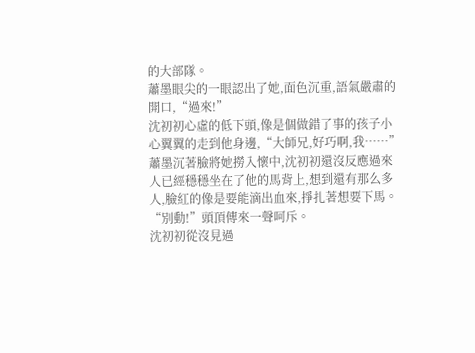的大部隊。
蕭墨眼尖的一眼認出了她,面色沉重,語氣嚴肅的開口,“過來!”
沈初初心虛的低下頭,像是個做錯了事的孩子小心翼翼的走到他身邊,“大師兄,好巧啊,我……”
蕭墨沉著臉將她撈入懷中,沈初初還沒反應過來人已經穩穩坐在了他的馬背上,想到還有那么多人,臉紅的像是要能滴出血來,掙扎著想要下馬。
“別動!”頭頂傳來一聲呵斥。
沈初初從沒見過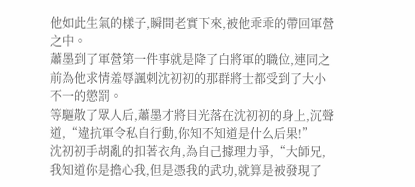他如此生氣的樣子,瞬間老實下來,被他乖乖的帶回軍營之中。
蕭墨到了軍營第一件事就是降了白將軍的職位,連同之前為他求情羞辱諷刺沈初初的那群將士都受到了大小不一的懲罰。
等驅散了眾人后,蕭墨才將目光落在沈初初的身上,沉聲道,“違抗軍令私自行動,你知不知道是什么后果!”
沈初初手胡亂的扣著衣角,為自己據理力爭,“大師兄,我知道你是擔心我,但是憑我的武功,就算是被發現了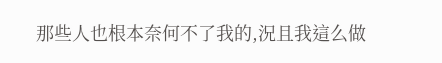那些人也根本奈何不了我的,況且我這么做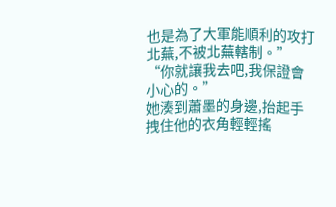也是為了大軍能順利的攻打北蕪,不被北蕪轄制。”
“你就讓我去吧,我保證會小心的。”
她湊到蕭墨的身邊,抬起手拽住他的衣角輕輕搖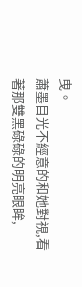曳。
蕭墨目光不經意的和她對視,看著那雙黑碌碌的明亮眼眸,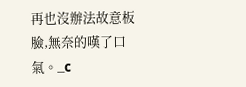再也沒辦法故意板臉,無奈的嘆了口氣。_c